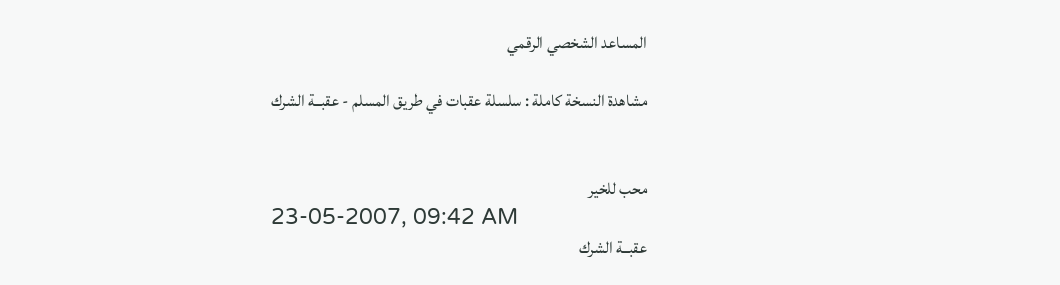المساعد الشخصي الرقمي

مشاهدة النسخة كاملة : سلسلة عقبات في طريق المسلم - عقبــة الشرك


محب للخير
23-05-2007, 09:42 AM
عقبــة الشرك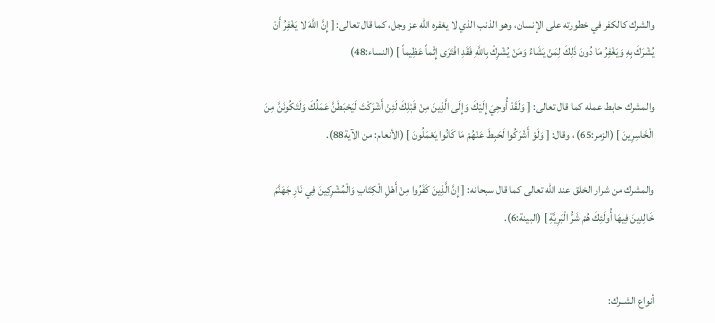والشرك كالكفر في خطورته على الإنسان، وهو الذنب الذي لا يغفره الله عز وجل، كما قال تعالى: [ إِنَّ اللَّهَ لا يَغْفِرُ أَنْ يُشْرَكَ بِهِ وَيَغْفِرُ مَا دُونَ ذَلِكَ لِمَنْ يَشَاءُ وَمَنْ يُشْرِكْ بِاللَّهِ فَقَدِ افْتَرَى إِثْماً عَظِيماً ] (النساء:48)

والمشرك حابط عمله كما قال تعالى: [ وَلَقَدْ أُوحِيَ إِلَيْكَ وَإِلَى الَّذِينَ مِنْ قَبْلِكَ لَئِنْ أَشْرَكْتَ لَيَحْبَطَنَّ عَمَلُكَ وَلَتَكُونَنَّ مِنَ الْخَاسِرِينَ ] (الزمر:65) ، وقال: [ وَلَوْ أَشْرَكُوا لَحَبِطَ عَنْهُمْ مَا كَانُوا يَعْمَلُونَ ] (الأنعام: من الآية88).

والمشرك من شرار الخلق عند الله تعالى كما قال سبحانه: [ إِنَّ الَّذِينَ كَفَرُوا مِنْ أَهْلِ الْكِتَابِ وَالْمُشْرِكِينَ فِي نَارِ جَهَنَّمَ خَالِدِينَ فِيهَا أُولَئِكَ هُمْ شَرُّ الْبَرِيَّةِ ] (البينة:6).


أنواع الشــرك: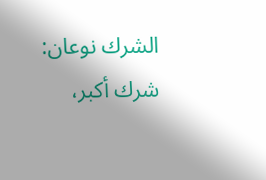الشرك نوعان: شرك أكبر،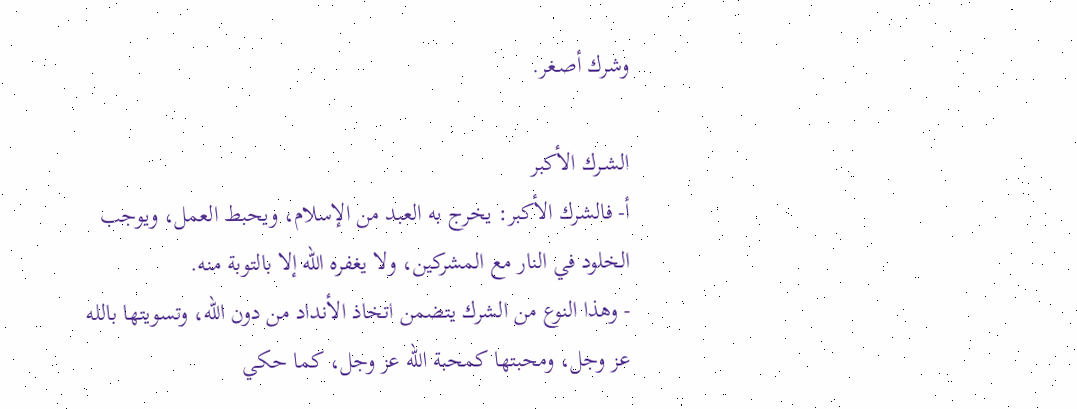وشرك أصـغر.

الشـرك الأكبر
أ- فالشرك الأكبر: يخرج به العبد من الإسلام، ويحبط العمل، ويوجب الخلود في النار مع المشركين، ولا يغفره الله إلا بالتوبة منه.
- وهذا النوع من الشرك يتضمن اتخاذ الأنداد من دون الله، وتسويتها بالله عز وجل، ومحبتها كمحبة الله عز وجل، كما حكي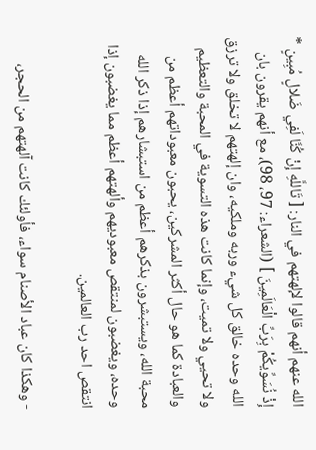الله عنهم أنهم قالوا لإلهتهم في النار: [ تَاللَّهِ إِنْ كُنَّا لَفِي ضَلالٍ مُبِينٍ * إِذْ نُسَوِّيكُمْ بِرَبِّ الْعَالَمِينَ ] (الشعراء: 97، 98)، مع أنهم يقرون بان الله وحده خالق كل شيء وربه وملكيه، وان إلهتهم لا تخلق ولا ترزق ولا تحيي ولا تميت، وإنما كانت هذه التسوية في المحبة والتعظيم والعبادة كما هو حال أكثر المشركين، يحبون معبوداتهم أعظم من محبة الله، ويستبشرون بذكرهم أعظم من استبشارهم إذا ذكر الله وحده، ويغضبون لمنتقص معبوديهم وألهتهم أعظم مما يغضبون إذا انتقص احد رب العالمين.

- وهكذا كان عباد الأصنام سواء، فأولئك كانت آلهتهم من الحجر،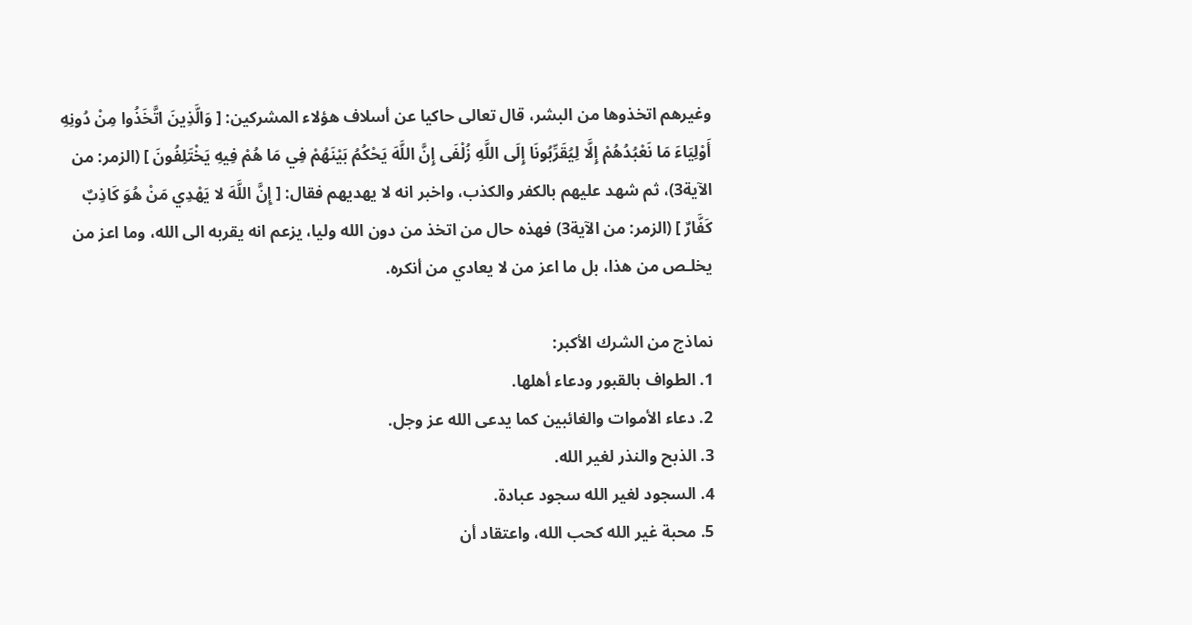وغيرهم اتخذوها من البشر، قال تعالى حاكيا عن أسلاف هؤلاء المشركين: [ وَالَّذِينَ اتَّخَذُوا مِنْ دُونِهِ أَوْلِيَاءَ مَا نَعْبُدُهُمْ إِلَّا لِيُقَرِّبُونَا إِلَى اللَّهِ زُلْفَى إِنَّ اللَّهَ يَحْكُمُ بَيْنَهُمْ فِي مَا هُمْ فِيهِ يَخْتَلِفُونَ ] (الزمر: من الآية3)، ثم شهد عليهم بالكفر والكذب، واخبر انه لا يهديهم فقال: [ إِنَّ اللَّهَ لا يَهْدِي مَنْ هُوَ كَاذِبٌ كَفَّارٌ ] (الزمر: من الآية3) فهذه حال من اتخذ من دون الله وليا، يزعم انه يقربه الى الله، وما اعز من يخلـص من هذا، بل ما اعز من لا يعادي من أنكره.

نماذج من الشرك الأكبر:
1. الطواف بالقبور ودعاء أهلها.
2. دعاء الأموات والغائبين كما يدعى الله عز وجل.
3. الذبح والنذر لغير الله.
4. السجود لغير الله سجود عبادة.
5. محبة غير الله كحب الله، واعتقاد أن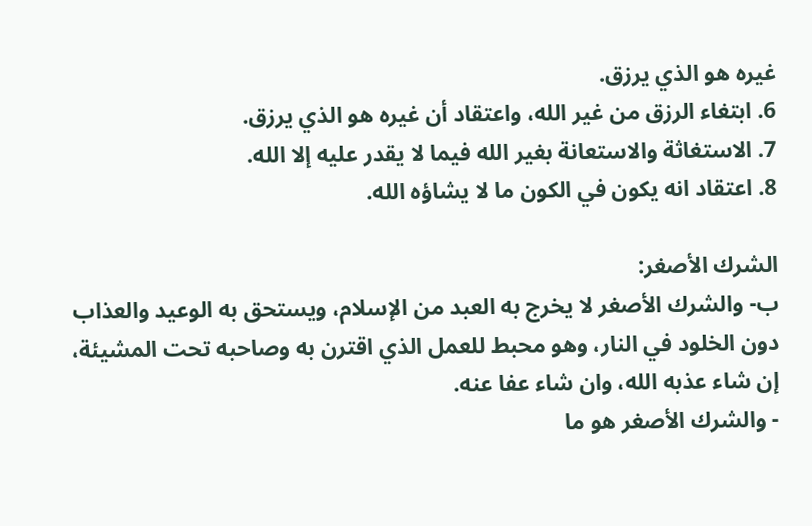غيره هو الذي يرزق.
6. ابتغاء الرزق من غير الله، واعتقاد أن غيره هو الذي يرزق.
7. الاستغاثة والاستعانة بغير الله فيما لا يقدر عليه إلا الله.
8. اعتقاد انه يكون في الكون ما لا يشاؤه الله.

الشرك الأصغر:
ب- والشرك الأصغر لا يخرج به العبد من الإسلام، ويستحق به الوعيد والعذاب دون الخلود في النار، وهو محبط للعمل الذي اقترن به وصاحبه تحت المشيئة، إن شاء عذبه الله، وان شاء عفا عنه.
- والشرك الأصغر هو ما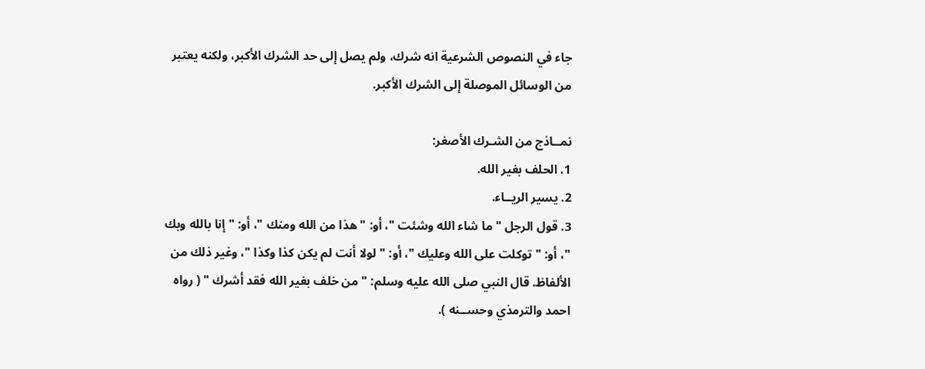جاء في النصوص الشرعية انه شرك، ولم يصل إلى حد الشرك الأكبر، ولكنه يعتبر من الوسائل الموصلة إلى الشرك الأكبر.

نمــاذج من الشـرك الأصغر:
1. الحلف بغير الله.
2. يسير الريــاء.
3. قول الرجل " ما شاء الله وشئت "، أو: " هذا من الله ومنك "، أو: " إنا بالله وبك "، أو: " توكلت على الله وعليك "، أو: " لولا أنت لم يكن كذا وكذا "، وغير ذلك من الألفاظ. قال النبي صلى الله عليه وسلم: " من خلف بغير الله فقد أشرك " ( رواه احمد والترمذي وحســنه ).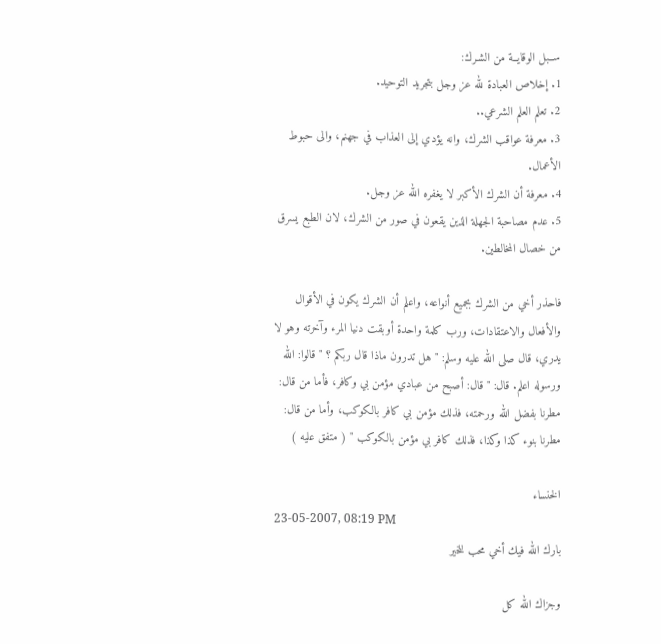ســبل الوقايــة من الشـرك:
1. إخلاص العبادة لله عز وجل بتجريد التوحيد.
2. تعلم العلم الشرعي..
3. معرفة عواقب الشرك، وانه يؤدي إلى العذاب في جهنم، والى حبوط الأعمال.
4. معرفة أن الشرك الأكبر لا يغفره الله عز وجل.
5. عدم مصاحبة الجهلة الذين يقعون في صور من الشرك، لان الطبع يسرق من خصال المخالطين.

فاحذر أخي من الشرك بجميع أنواعه، واعلم أن الشرك يكون في الأقوال والأفعال والاعتقادات، ورب كلمة واحدة أوبقت دنيا المرء وآخرته وهو لا يدري، قال صلى الله عليه وسلم: " هل تدرون ماذا قال ربكم ؟ " قالوا: الله ورسوله اعلم. قال: " قال: أصبح من عبادي مؤمن بي وكافر، فأما من قال: مطرنا بفضل الله ورحمته، فذلك مؤمن بي كافر بالكوكب، وأما من قال: مطرنا بنوء كذا وكذا، فذلك كافر بي مؤمن بالكوكب " ( متفق عليه )

الخنساء
23-05-2007, 08:19 PM
بارك الله فيك أخي محب للخير

وجزاك الله كل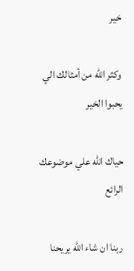خير

وكثر الله من أمثالك الي يحبوا الخير

حياك الله علي موضوعك الرائع

ربنا ان شاء الله يريحنا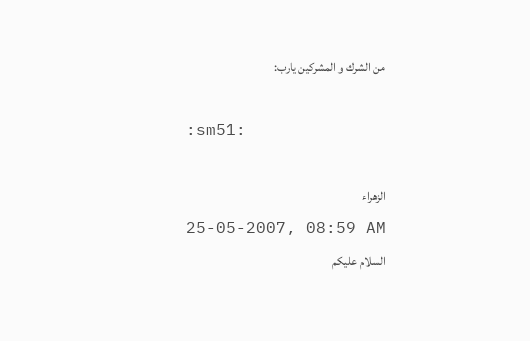من الشرك و المشركين يارب:

:sm51:

الزهراء
25-05-2007, 08:59 AM
السلام عليكم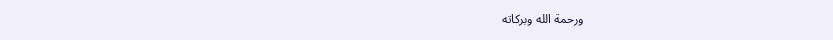ورحمة الله وبركاته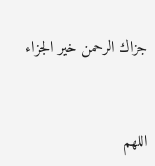جزاك الرحمن خير الجزاء


اللهم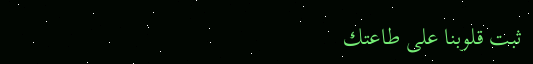ثبت قلوبنا على طاعتك